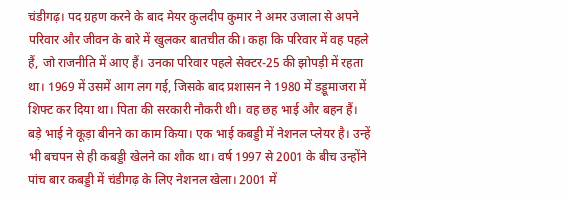चंडीगढ़। पद ग्रहण करने के बाद मेयर कुलदीप कुमार ने अमर उजाला से अपने परिवार और जीवन के बारे में खुलकर बातचीत की। कहा कि परिवार में वह पहले हैं, जो राजनीति में आए हैं। उनका परिवार पहले सेक्टर-25 की झोपड़ी में रहता था। 1969 में उसमें आग लग गई, जिसके बाद प्रशासन ने 1980 में डड्डूमाजरा में शिफ्ट कर दिया था। पिता की सरकारी नौकरी थी। वह छह भाई और बहन हैं।
बड़े भाई ने कूड़ा बीनने का काम किया। एक भाई कबड्डी में नेशनल प्लेयर है। उन्हें भी बचपन से ही कबड्डी खेलने का शौक था। वर्ष 1997 से 2001 के बीच उन्होंने पांच बार कबड्डी में चंडीगढ़ के लिए नेशनल खेला। 2001 में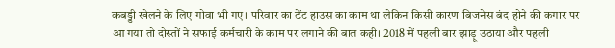कबड्डी खेलने के लिए गोवा भी गए। परिवार का टेंट हाउस का काम था लेकिन किसी कारण बिजनेस बंद होने की कगार पर आ गया तो दोस्तों ने सफाई कर्मचारी के काम पर लगाने की बात कही। 2018 में पहली बार झाड़ू उठाया और पहली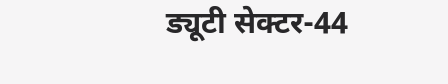ड्यूटी सेक्टर-44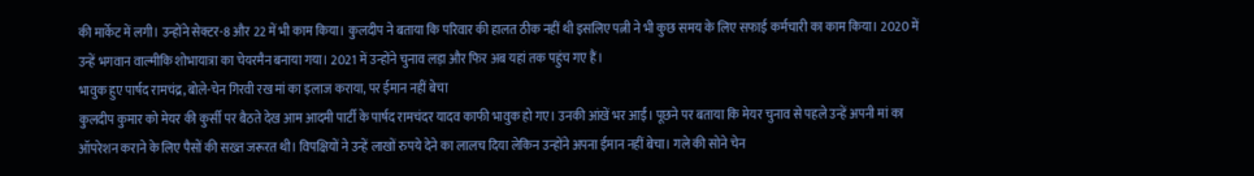की मार्केट में लगी। उन्होंने सेक्टर-8 और 22 में भी काम किया। कुलदीप ने बताया कि परिवार की हालत ठीक नहीं थी इसलिए पत्नी ने भी कुछ समय के लिए सफाई कर्मचारी का काम किया। 2020 में उन्हें भगवान वाल्मीकि शोभायात्रा का चेयरमैन बनाया गया। 2021 में उन्होंने चुनाव लड़ा और फिर अब यहां तक पहुंच गए हैं।
भावुक हुए पार्षद रामचंद्र, बोले-चेन गिरवी रख मां का इलाज कराया, पर ईमान नहीं बेचा
कुलदीप कुमार को मेयर की कुर्सी पर बैठते देख आम आदमी पार्टी के पार्षद रामचंदर यादव काफी भावुक हो गए। उनकी आंखें भर आईं। पूछने पर बताया कि मेयर चुनाव से पहले उन्हें अपनी मां का ऑपरेशन कराने के लिए पैसों की सख्त जरूरत थी। विपक्षियों ने उन्हें लाखों रुपये देने का लालच दिया लेकिन उन्होंने अपना ईमान नहीं बेचा। गले की सोने चेन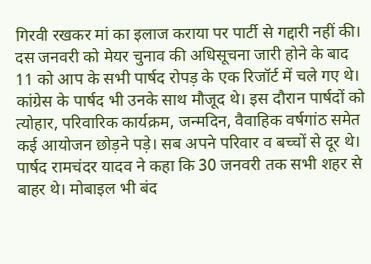गिरवी रखकर मां का इलाज कराया पर पार्टी से गद्दारी नहीं की।
दस जनवरी को मेयर चुनाव की अधिसूचना जारी होने के बाद 11 को आप के सभी पार्षद रोपड़ के एक रिजॉर्ट में चले गए थे। कांग्रेस के पार्षद भी उनके साथ मौजूद थे। इस दौरान पार्षदों को त्योहार, परिवारिक कार्यक्रम, जन्मदिन, वैवाहिक वर्षगांठ समेत कई आयोजन छोड़ने पड़े। सब अपने परिवार व बच्चों से दूर थे। पार्षद रामचंदर यादव ने कहा कि 30 जनवरी तक सभी शहर से बाहर थे। मोबाइल भी बंद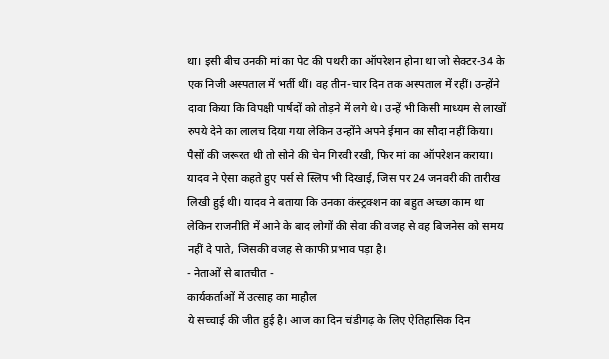था। इसी बीच उनकी मां का पेट की पथरी का ऑपरेशन होना था जो सेक्टर-34 के एक निजी अस्पताल में भर्ती थीं। वह तीन-चार दिन तक अस्पताल में रहीं। उन्होंने दावा किया कि विपक्षी पार्षदों को तोड़ने में लगे थे। उन्हें भी किसी माध्यम से लाखों रुपये देने का लालच दिया गया लेकिन उन्होंने अपने ईमान का सौदा नहीं किया। पैसों की जरूरत थी तो सोने की चेन गिरवी रखी, फिर मां का ऑपरेशन कराया। यादव ने ऐसा कहते हुए पर्स से स्लिप भी दिखाई, जिस पर 24 जनवरी की तारीख लिखी हुई थी। यादव ने बताया कि उनका कंस्ट्रक्शन का बहुत अच्छा काम था लेकिन राजनीति में आने के बाद लोगों की सेवा की वजह से वह बिजनेस को समय नहीं दे पाते, जिसकी वजह से काफी प्रभाव पड़ा है।
- नेताओं से बातचीत -
कार्यकर्ताओं में उत्साह का माहौल
ये सच्चाई की जीत हुई है। आज का दिन चंडीगढ़ के लिए ऐतिहासिक दिन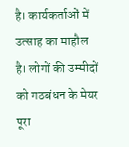है। कार्यकर्ताओं में उत्साह का माहौल है। लोगों की उम्मीदों को गठबंधन के मेयर पूरा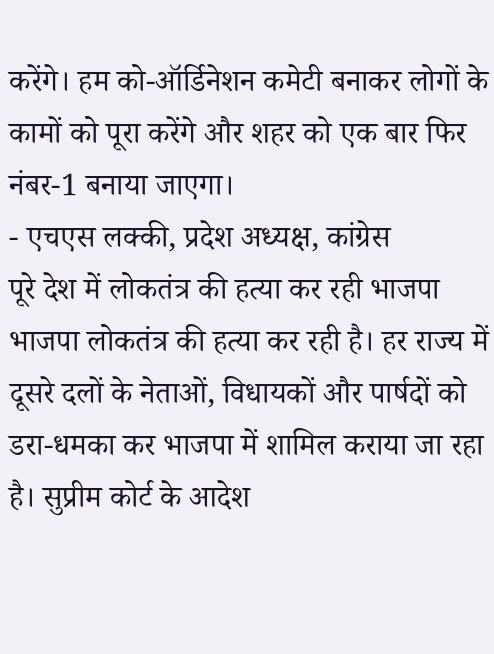करेंगे। हम को-ऑर्डिनेशन कमेटी बनाकर लोगों के कामों को पूरा करेंगे और शहर को एक बार फिर नंबर-1 बनाया जाएगा।
- एचएस लक्की, प्रदेश अध्यक्ष, कांग्रेस
पूरे देश में लोकतंत्र की हत्या कर रही भाजपा
भाजपा लोकतंत्र की हत्या कर रही है। हर राज्य में दूसरे दलों के नेताओं, विधायकों और पार्षदों को डरा-धमका कर भाजपा में शामिल कराया जा रहा है। सुप्रीम कोर्ट के आदेश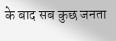के बाद सब कुछ जनता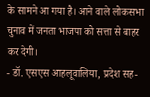के सामने आ गया है। आने वाले लोकसभा चुनाव में जनता भाजपा को सत्ता से बाहर कर देगी।
- डॉ. एसएस आहलूवालिया, प्रदेश सह-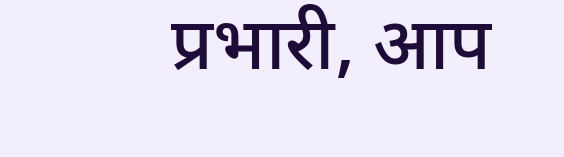प्रभारी, आप